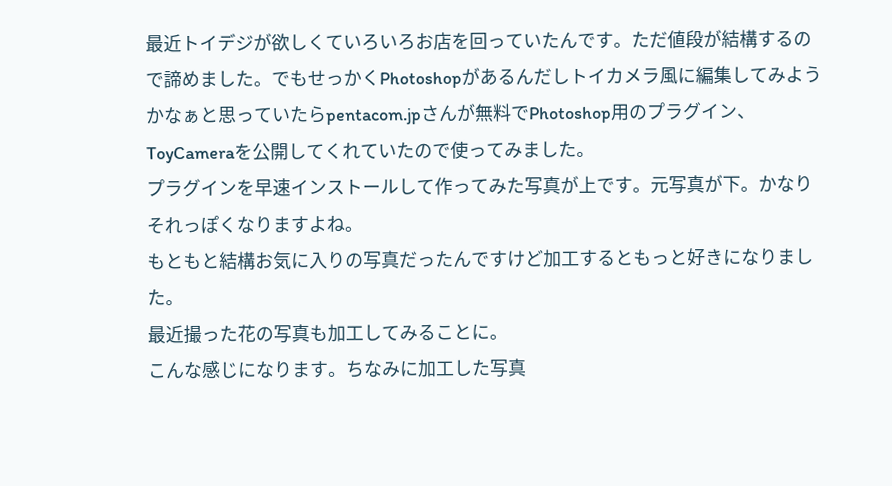最近トイデジが欲しくていろいろお店を回っていたんです。ただ値段が結構するので諦めました。でもせっかくPhotoshopがあるんだしトイカメラ風に編集してみようかなぁと思っていたらpentacom.jpさんが無料でPhotoshop用のプラグイン、ToyCameraを公開してくれていたので使ってみました。
プラグインを早速インストールして作ってみた写真が上です。元写真が下。かなりそれっぽくなりますよね。
もともと結構お気に入りの写真だったんですけど加工するともっと好きになりました。
最近撮った花の写真も加工してみることに。
こんな感じになります。ちなみに加工した写真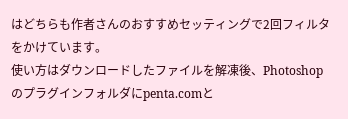はどちらも作者さんのおすすめセッティングで2回フィルタをかけています。
使い方はダウンロードしたファイルを解凍後、Photoshopのプラグインフォルダにpenta.comと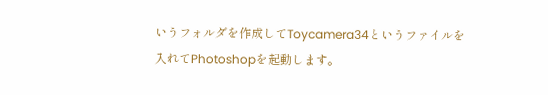いうフォルダを作成してToycamera34というファイルを入れてPhotoshopを起動します。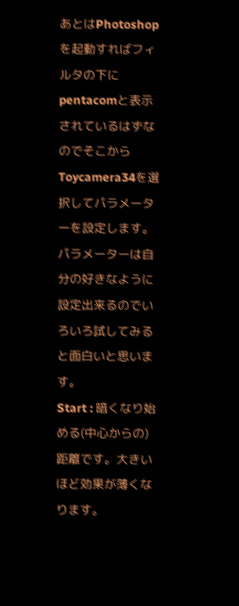あとはPhotoshopを起動すればフィルタの下にpentacomと表示されているはずなのでそこからToycamera34を選択してパラメーターを設定します。パラメーターは自分の好きなように設定出来るのでいろいろ試してみると面白いと思います。
Start : 暗くなり始める(中心からの)距離です。大きいほど効果が薄くなります。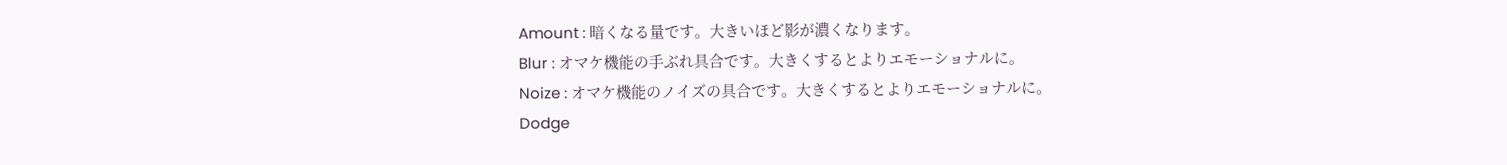Amount : 暗くなる量です。大きいほど影が濃くなります。
Blur : オマケ機能の手ぶれ具合です。大きくするとよりエモーショナルに。
Noize : オマケ機能のノイズの具合です。大きくするとよりエモーショナルに。
Dodge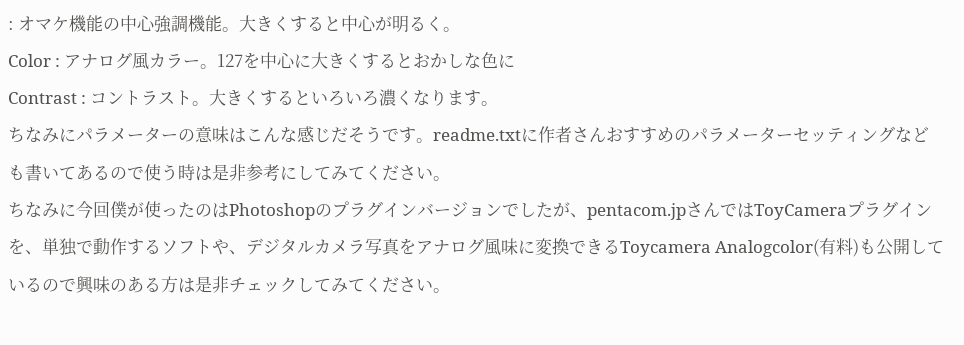: オマケ機能の中心強調機能。大きくすると中心が明るく。
Color : アナログ風カラー。127を中心に大きくするとおかしな色に
Contrast : コントラスト。大きくするといろいろ濃くなります。
ちなみにパラメーターの意味はこんな感じだそうです。readme.txtに作者さんおすすめのパラメーターセッティングなども書いてあるので使う時は是非参考にしてみてください。
ちなみに今回僕が使ったのはPhotoshopのプラグインバージョンでしたが、pentacom.jpさんではToyCameraプラグインを、単独で動作するソフトや、デジタルカメラ写真をアナログ風味に変換できるToycamera Analogcolor(有料)も公開しているので興味のある方は是非チェックしてみてください。